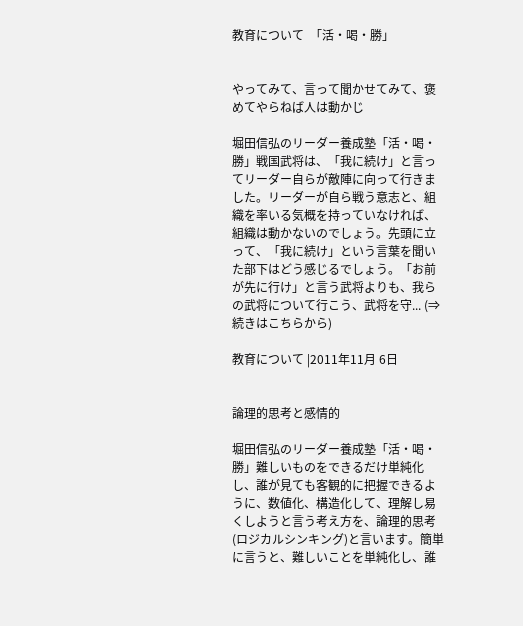教育について  「活・喝・勝」


やってみて、言って聞かせてみて、褒めてやらねば人は動かじ

堀田信弘のリーダー養成塾「活・喝・勝」戦国武将は、「我に続け」と言ってリーダー自らが敵陣に向って行きました。リーダーが自ら戦う意志と、組織を率いる気概を持っていなければ、 組織は動かないのでしょう。先頭に立って、「我に続け」という言葉を聞いた部下はどう感じるでしょう。「お前が先に行け」と言う武将よりも、我らの武将について行こう、武将を守... (⇒続きはこちらから)

教育について |2011年11月 6日


論理的思考と感情的

堀田信弘のリーダー養成塾「活・喝・勝」難しいものをできるだけ単純化し、誰が見ても客観的に把握できるように、数値化、構造化して、理解し易くしようと言う考え方を、論理的思考(ロジカルシンキング)と言います。簡単に言うと、難しいことを単純化し、誰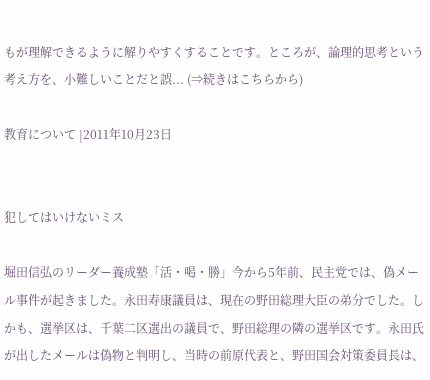もが理解できるように解りやすくすることです。ところが、論理的思考という考え方を、小難しいことだと誤... (⇒続きはこちらから)

教育について |2011年10月23日


犯してはいけないミス

堀田信弘のリーダー養成塾「活・喝・勝」今から5年前、民主党では、偽メール事件が起きました。永田寿康議員は、現在の野田総理大臣の弟分でした。しかも、選挙区は、千葉二区選出の議員で、野田総理の隣の選挙区です。永田氏が出したメールは偽物と判明し、当時の前原代表と、野田国会対策委員長は、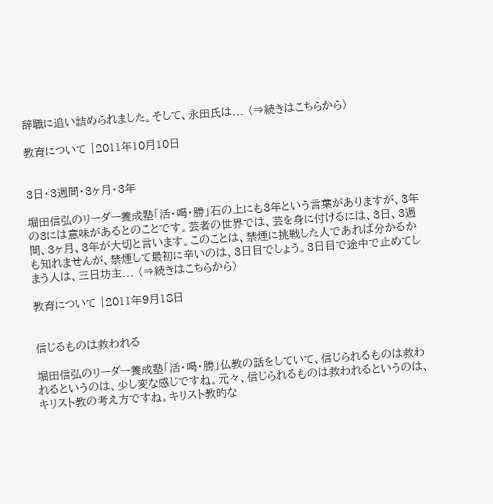辞職に追い詰められました。そして、永田氏は... (⇒続きはこちらから)

教育について |2011年10月10日


3日・3週間・3ヶ月・3年

堀田信弘のリーダー養成塾「活・喝・勝」石の上にも3年という言葉がありますが、3年の3には意味があるとのことです。芸者の世界では、芸を身に付けるには、3日、3週間、3ヶ月、3年が大切と言います。このことは、禁煙に挑戦した人であれば分かるかも知れませんが、禁煙して最初に辛いのは、3日目でしょう。3日目で途中で止めてしまう人は、三日坊主... (⇒続きはこちらから)

教育について |2011年9月18日


信じるものは救われる

堀田信弘のリーダー養成塾「活・喝・勝」仏教の話をしていて、信じられるものは救われるというのは、少し変な感じですね。元々、信じられるものは救われるというのは、キリスト教の考え方ですね。キリスト教的な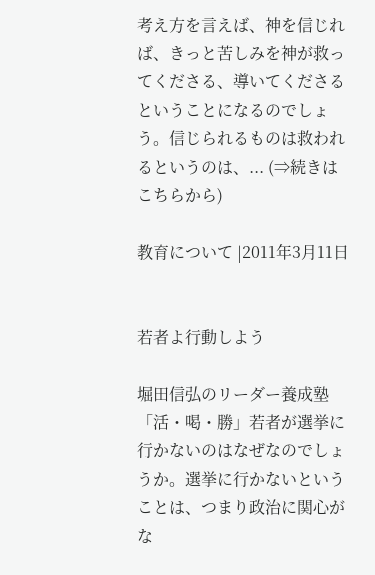考え方を言えば、神を信じれば、きっと苦しみを神が救ってくださる、導いてくださるということになるのでしょう。信じられるものは救われるというのは、... (⇒続きはこちらから)

教育について |2011年3月11日


若者よ行動しよう

堀田信弘のリーダー養成塾「活・喝・勝」若者が選挙に行かないのはなぜなのでしょうか。選挙に行かないということは、つまり政治に関心がな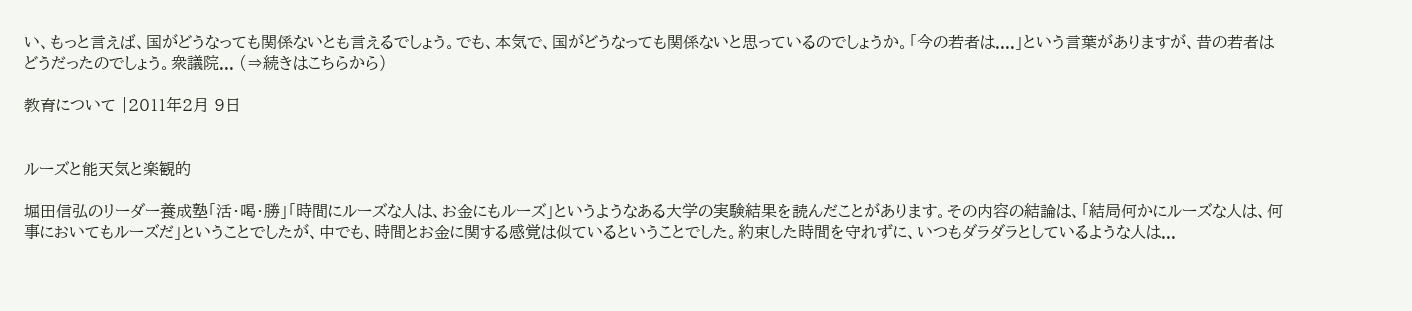い、もっと言えば、国がどうなっても関係ないとも言えるでしょう。でも、本気で、国がどうなっても関係ないと思っているのでしょうか。「今の若者は....」という言葉がありますが、昔の若者はどうだったのでしょう。衆議院... (⇒続きはこちらから)

教育について |2011年2月 9日


ルーズと能天気と楽観的

堀田信弘のリーダー養成塾「活・喝・勝」「時間にルーズな人は、お金にもルーズ」というようなある大学の実験結果を読んだことがあります。その内容の結論は、「結局何かにルーズな人は、何事においてもルーズだ」ということでしたが、中でも、時間とお金に関する感覚は似ているということでした。約束した時間を守れずに、いつもダラダラとしているような人は...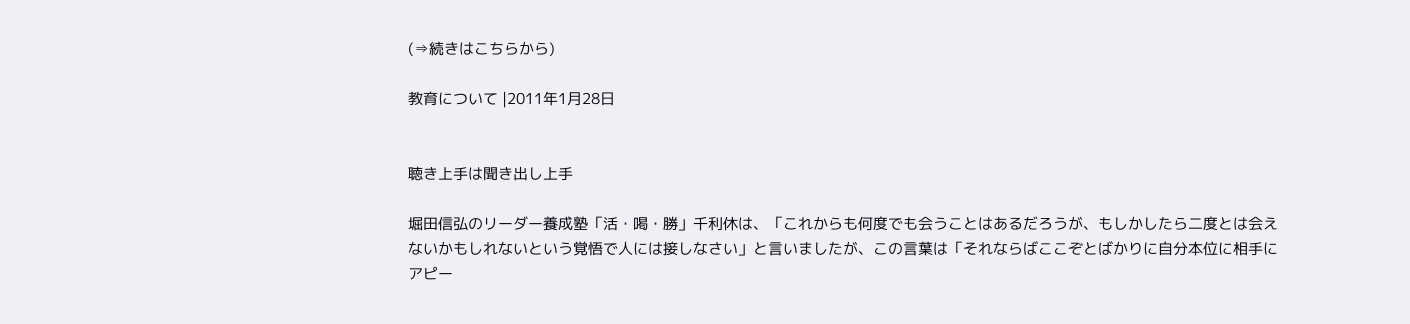(⇒続きはこちらから)

教育について |2011年1月28日


聴き上手は聞き出し上手

堀田信弘のリーダー養成塾「活・喝・勝」千利休は、「これからも何度でも会うことはあるだろうが、もしかしたら二度とは会えないかもしれないという覚悟で人には接しなさい」と言いましたが、この言葉は「それならばここぞとばかりに自分本位に相手にアピー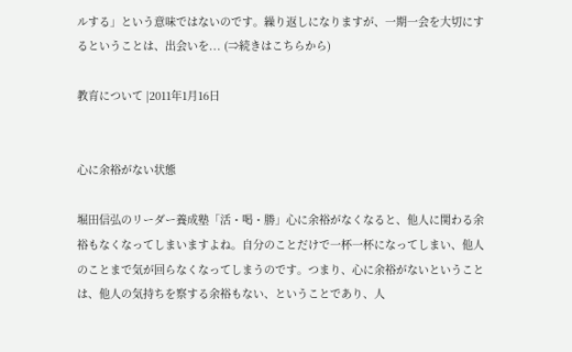ルする」という意味ではないのです。繰り返しになりますが、一期一会を大切にするということは、出会いを... (⇒続きはこちらから)

教育について |2011年1月16日


心に余裕がない状態

堀田信弘のリーダー養成塾「活・喝・勝」心に余裕がなくなると、他人に関わる余裕もなくなってしまいますよね。自分のことだけで一杯一杯になってしまい、他人のことまで気が回らなくなってしまうのです。つまり、心に余裕がないということは、他人の気持ちを察する余裕もない、ということであり、人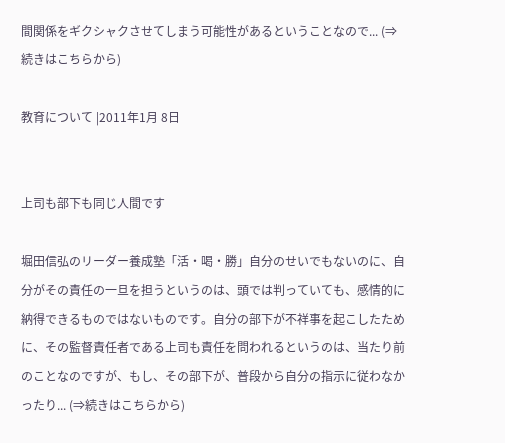間関係をギクシャクさせてしまう可能性があるということなので... (⇒続きはこちらから)

教育について |2011年1月 8日


上司も部下も同じ人間です

堀田信弘のリーダー養成塾「活・喝・勝」自分のせいでもないのに、自分がその責任の一旦を担うというのは、頭では判っていても、感情的に納得できるものではないものです。自分の部下が不祥事を起こしたために、その監督責任者である上司も責任を問われるというのは、当たり前のことなのですが、もし、その部下が、普段から自分の指示に従わなかったり... (⇒続きはこちらから)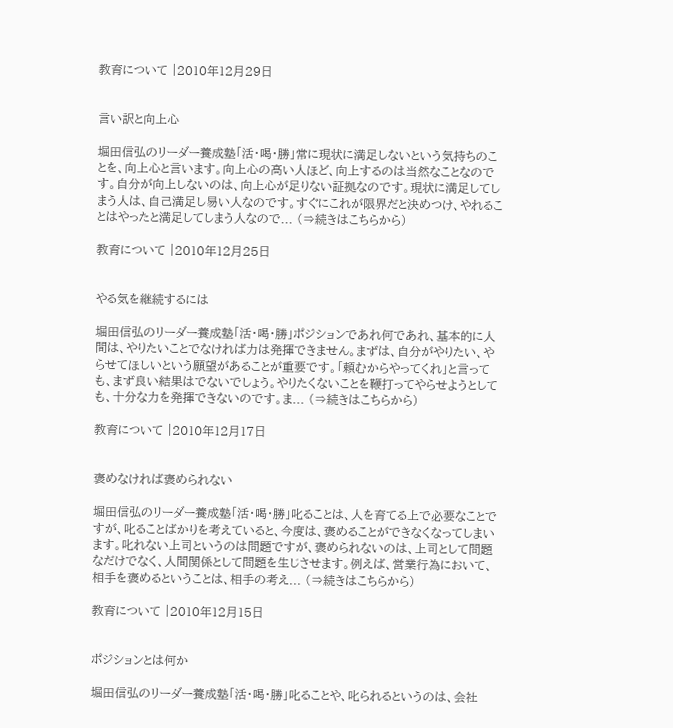教育について |2010年12月29日


言い訳と向上心

堀田信弘のリーダー養成塾「活・喝・勝」常に現状に満足しないという気持ちのことを、向上心と言います。向上心の高い人ほど、向上するのは当然なことなのです。自分が向上しないのは、向上心が足りない証拠なのです。現状に満足してしまう人は、自己満足し易い人なのです。すぐにこれが限界だと決めつけ、やれることはやったと満足してしまう人なので... (⇒続きはこちらから)

教育について |2010年12月25日


やる気を継続するには

堀田信弘のリーダー養成塾「活・喝・勝」ポジションであれ何であれ、基本的に人間は、やりたいことでなければ力は発揮できません。まずは、自分がやりたい、やらせてほしいという願望があることが重要です。「頼むからやってくれ」と言っても、まず良い結果はでないでしょう。やりたくないことを鞭打ってやらせようとしても、十分な力を発揮できないのです。ま... (⇒続きはこちらから)

教育について |2010年12月17日


褒めなければ褒められない

堀田信弘のリーダー養成塾「活・喝・勝」叱ることは、人を育てる上で必要なことですが、叱ることばかりを考えていると、今度は、褒めることができなくなってしまいます。叱れない上司というのは問題ですが、褒められないのは、上司として問題なだけでなく、人間関係として問題を生じさせます。例えば、営業行為において、相手を褒めるということは、相手の考え... (⇒続きはこちらから)

教育について |2010年12月15日


ポジションとは何か

堀田信弘のリーダー養成塾「活・喝・勝」叱ることや、叱られるというのは、会社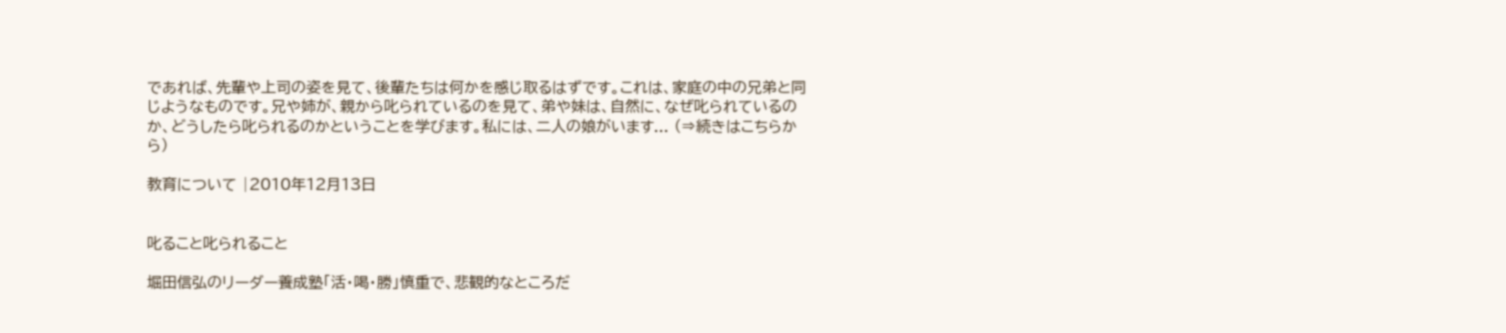であれば、先輩や上司の姿を見て、後輩たちは何かを感じ取るはずです。これは、家庭の中の兄弟と同じようなものです。兄や姉が、親から叱られているのを見て、弟や妹は、自然に、なぜ叱られているのか、どうしたら叱られるのかということを学びます。私には、二人の娘がいます... (⇒続きはこちらから)

教育について |2010年12月13日


叱ること叱られること

堀田信弘のリーダー養成塾「活・喝・勝」慎重で、悲観的なところだ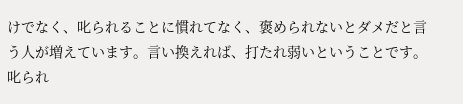けでなく、叱られることに慣れてなく、褒められないとダメだと言う人が増えています。言い換えれば、打たれ弱いということです。叱られ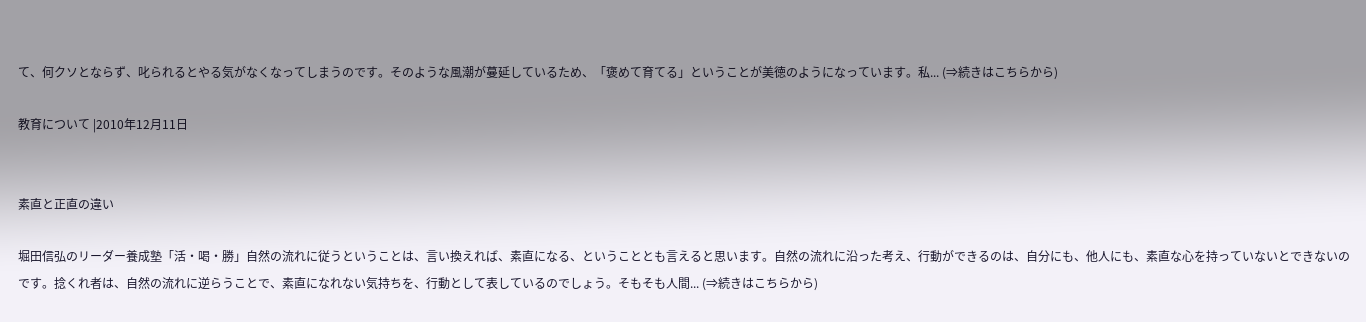て、何クソとならず、叱られるとやる気がなくなってしまうのです。そのような風潮が蔓延しているため、「褒めて育てる」ということが美徳のようになっています。私... (⇒続きはこちらから)

教育について |2010年12月11日


素直と正直の違い

堀田信弘のリーダー養成塾「活・喝・勝」自然の流れに従うということは、言い換えれば、素直になる、ということとも言えると思います。自然の流れに沿った考え、行動ができるのは、自分にも、他人にも、素直な心を持っていないとできないのです。捻くれ者は、自然の流れに逆らうことで、素直になれない気持ちを、行動として表しているのでしょう。そもそも人間... (⇒続きはこちらから)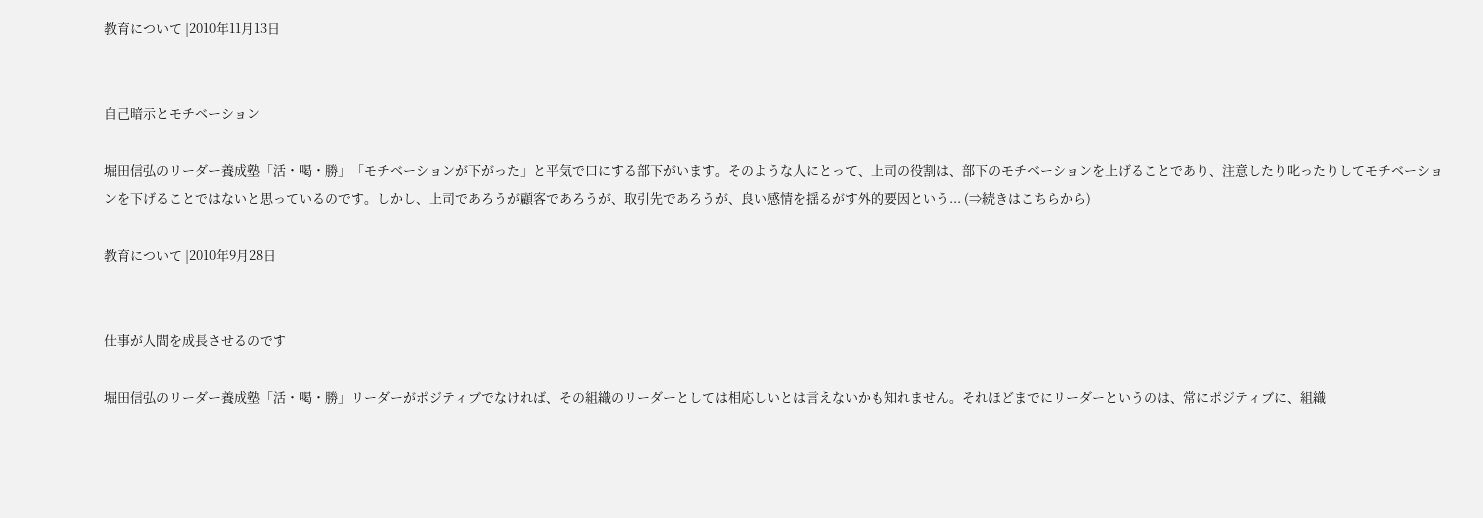教育について |2010年11月13日


自己暗示とモチベーション

堀田信弘のリーダー養成塾「活・喝・勝」「モチベーションが下がった」と平気で口にする部下がいます。そのような人にとって、上司の役割は、部下のモチベーションを上げることであり、注意したり叱ったりしてモチベーションを下げることではないと思っているのです。しかし、上司であろうが顧客であろうが、取引先であろうが、良い感情を揺るがす外的要因という... (⇒続きはこちらから)

教育について |2010年9月28日


仕事が人間を成長させるのです

堀田信弘のリーダー養成塾「活・喝・勝」リーダーがポジティブでなければ、その組織のリーダーとしては相応しいとは言えないかも知れません。それほどまでにリーダーというのは、常にポジティブに、組織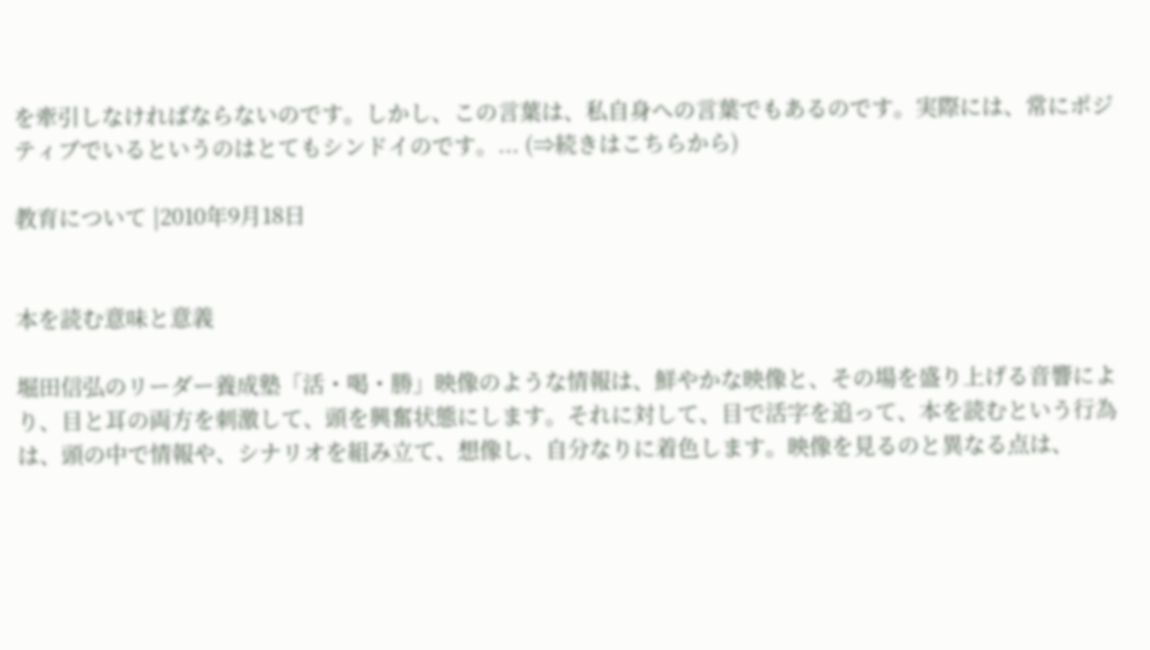を牽引しなければならないのです。しかし、この言葉は、私自身への言葉でもあるのです。実際には、常にポジティブでいるというのはとてもシンドイのです。... (⇒続きはこちらから)

教育について |2010年9月18日


本を読む意味と意義

堀田信弘のリーダー養成塾「活・喝・勝」映像のような情報は、鮮やかな映像と、その場を盛り上げる音響により、目と耳の両方を刺激して、頭を興奮状態にします。それに対して、目で活字を追って、本を読むという行為は、頭の中で情報や、シナリオを組み立て、想像し、自分なりに着色します。映像を見るのと異なる点は、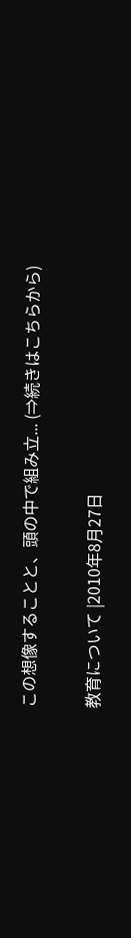この想像することと、頭の中で組み立... (⇒続きはこちらから)

教育について |2010年8月27日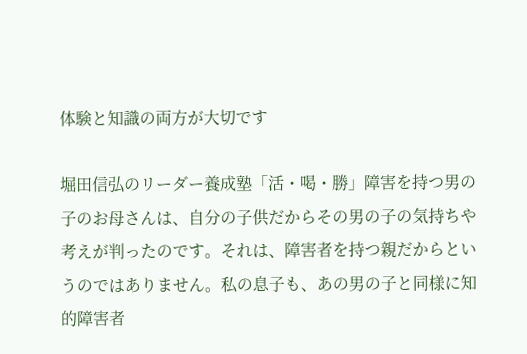体験と知識の両方が大切です

堀田信弘のリーダー養成塾「活・喝・勝」障害を持つ男の子のお母さんは、自分の子供だからその男の子の気持ちや考えが判ったのです。それは、障害者を持つ親だからというのではありません。私の息子も、あの男の子と同様に知的障害者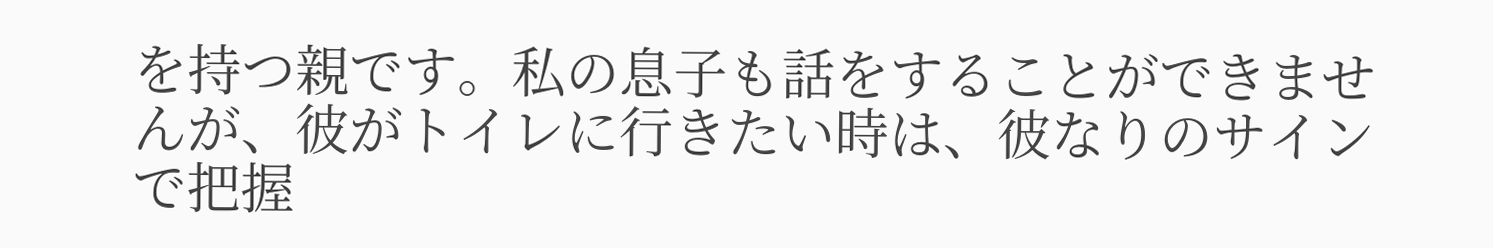を持つ親です。私の息子も話をすることができませんが、彼がトイレに行きたい時は、彼なりのサインで把握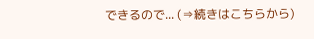できるので... (⇒続きはこちらから)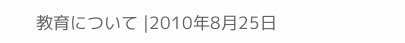教育について |2010年8月25日